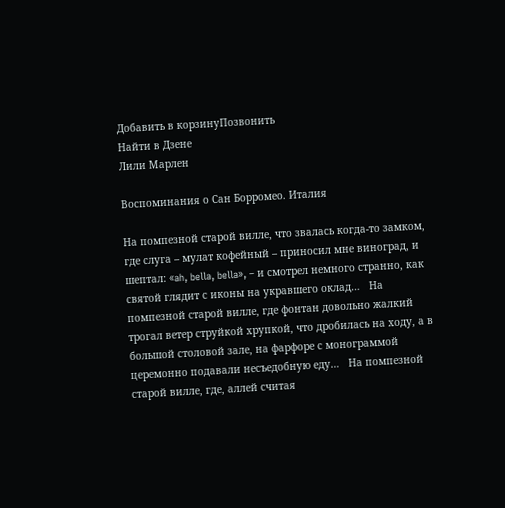Добавить в корзинуПозвонить
Найти в Дзене
Лили Марлен

Воспоминания о Сан Борромео. Италия

На помпезной старой вилле, что звалась когда-то замком, где слуга – мулат кофейный – приносил мне виноград, и шептал: «ah, bella, bella», – и смотрел немного странно, как святой глядит с иконы на укравшего оклад…   На помпезной старой вилле, где фонтан довольно жалкий трогал ветер струйкой хрупкой, что дробилась на ходу, а в большой столовой зале, на фарфоре с монограммой церемонно подавали несъедобную еду…   На помпезной старой вилле, где, аллей считая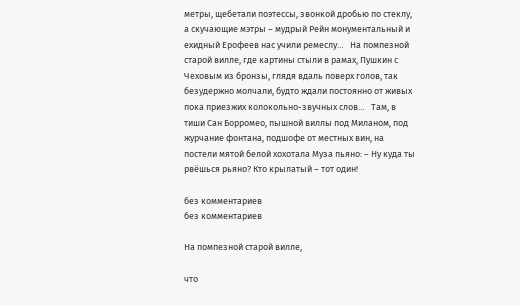метры, щебетали поэтессы, звонкой дробью по стеклу, а скучающие мэтры – мудрый Рейн монументальный и ехидный Ерофеев нас учили ремеслу…   На помпезной старой вилле, где картины стыли в рамах, Пушкин с Чеховым из бронзы, глядя вдаль поверх голов, так безудержно молчали, будто ждали постоянно от живых пока приезжих колокольно-звучных слов…   Там, в тиши Сан Борромео, пышной виллы под Миланом, под журчание фонтана, подшофе от местных вин, на постели мятой белой хохотала Муза пьяно: – Ну куда ты рвёшься рьяно? Кто крылатый – тот один!

без комментариев
без комментариев

На помпезной старой вилле,

что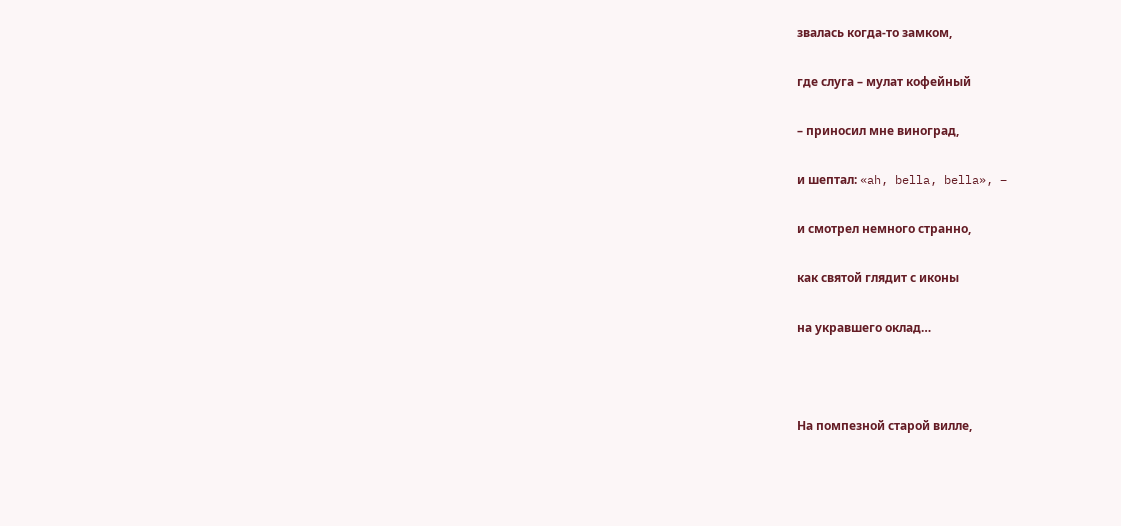звалась когда-то замком,

где слуга – мулат кофейный

– приносил мне виноград,

и шептал: «ah, bella, bella», –

и смотрел немного странно,

как святой глядит с иконы

на укравшего оклад…



На помпезной старой вилле,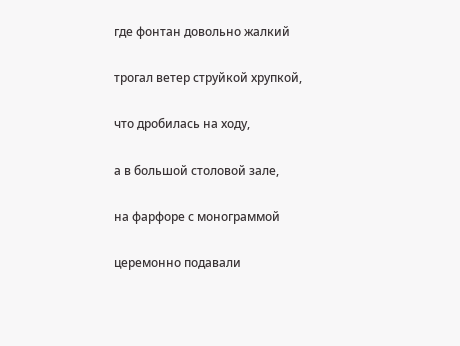где фонтан довольно жалкий

трогал ветер струйкой хрупкой,

что дробилась на ходу,

а в большой столовой зале,

на фарфоре с монограммой

церемонно подавали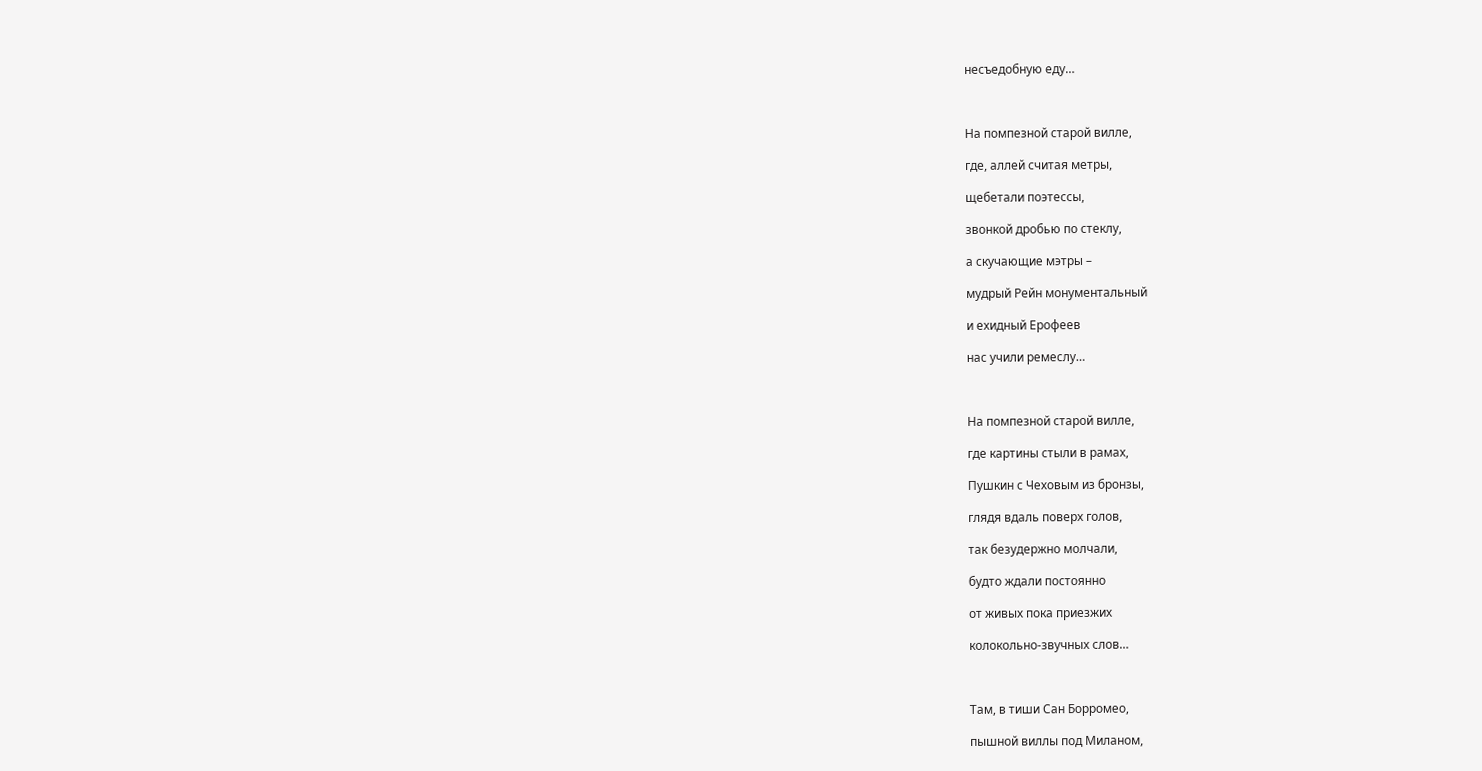несъедобную еду…



На помпезной старой вилле,

где, аллей считая метры,

щебетали поэтессы,

звонкой дробью по стеклу,

а скучающие мэтры –

мудрый Рейн монументальный

и ехидный Ерофеев

нас учили ремеслу…



На помпезной старой вилле,

где картины стыли в рамах,

Пушкин с Чеховым из бронзы,

глядя вдаль поверх голов,

так безудержно молчали,

будто ждали постоянно

от живых пока приезжих

колокольно-звучных слов…



Там, в тиши Сан Борромео,

пышной виллы под Миланом,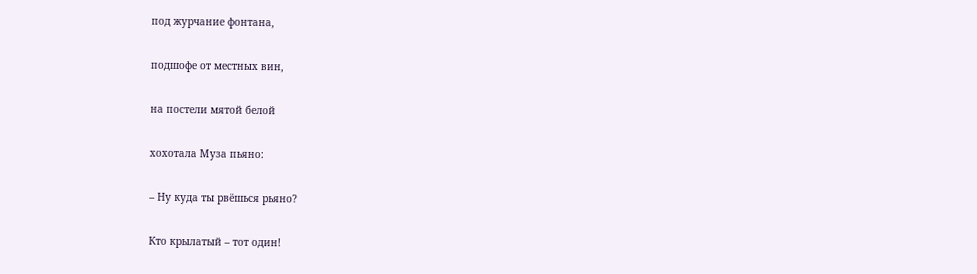под журчание фонтана,

подшофе от местных вин,

на постели мятой белой

хохотала Муза пьяно:

– Ну куда ты рвёшься рьяно?

Кто крылатый – тот один!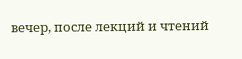вечер, после лекций и чтений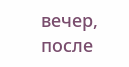вечер, после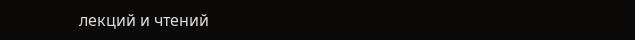лекций и чтений